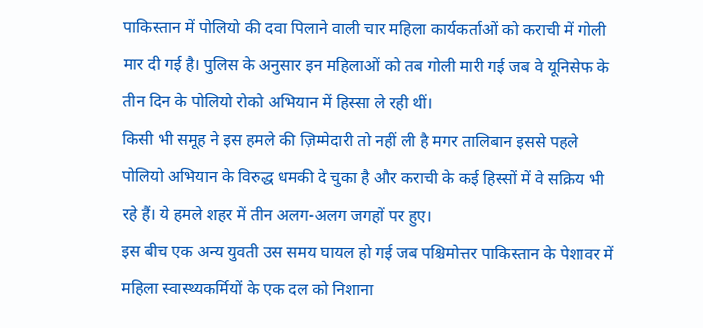पाकिस्तान में पोलियो की दवा पिलाने वाली चार महिला कार्यकर्ताओं को कराची में गोली मार दी गई है। पुलिस के अनुसार इन महिलाओं को तब गोली मारी गई जब वे यूनिसेफ के तीन दिन के पोलियो रोको अभियान में हिस्सा ले रही थीं।
किसी भी समूह ने इस हमले की ज़िम्मेदारी तो नहीं ली है मगर तालिबान इससे पहले पोलियो अभियान के विरुद्ध धमकी दे चुका है और कराची के कई हिस्सों में वे सक्रिय भी रहे हैं। ये हमले शहर में तीन अलग-अलग जगहों पर हुए।
इस बीच एक अन्य युवती उस समय घायल हो गई जब पश्चिमोत्तर पाकिस्तान के पेशावर में महिला स्वास्थ्यकर्मियों के एक दल को निशाना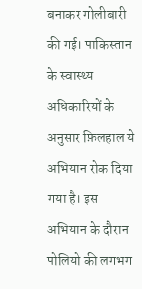बनाकर गोलीबारी की गई। पाकिस्तान के स्वास्थ्य अधिकारियों के अनुसार फ़िलहाल ये अभियान रोक दिया गया है। इस अभियान के दौरान पोलियो की लगभग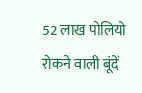52 लाख पोलियो रोकने वाली बूंदें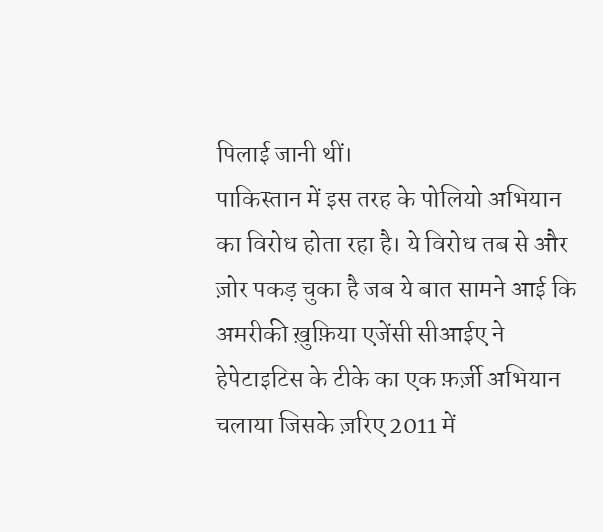पिलाई जानी थीं।
पाकिस्तान में इस तरह के पोलियो अभियान का विरोध होता रहा है। ये विरोध तब से और ज़ोर पकड़ चुका है जब ये बात सामने आई कि अमरीकी ख़ुफ़िया एजेंसी सीआईए ने हेपेटाइटिस के टीके का एक फ़र्ज़ी अभियान चलाया जिसके ज़रिए 2011 में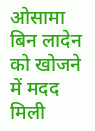ओसामा बिन लादेन को खोजने में मदद मिली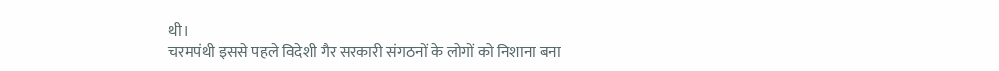थी।
चरमपंथी इससे पहले विदेशी गैर सरकारी संगठनों के लोगों को निशाना बना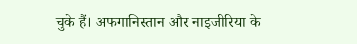चुके हैं। अफगानिस्तान और नाइजीरिया के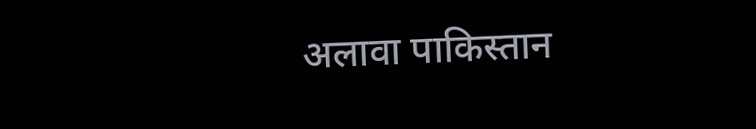अलावा पाकिस्तान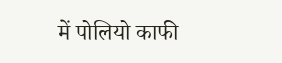में पोलियो काफी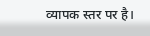व्यापक स्तर पर है।